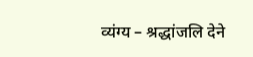व्यंग्य – श्रद्धांजलि देने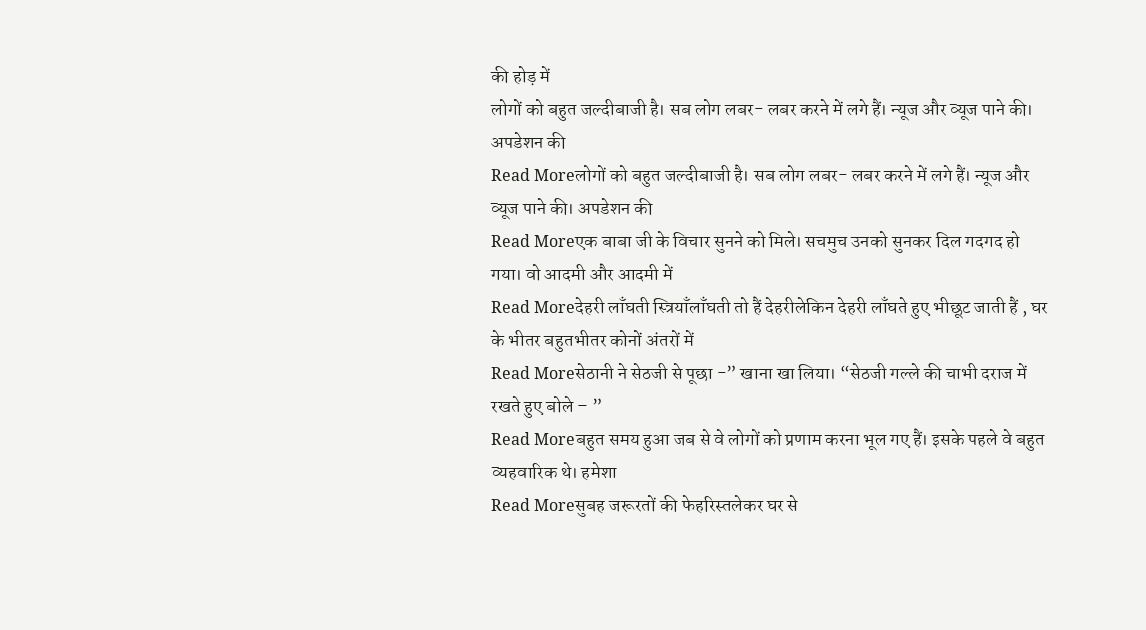की होड़ में
लोगों को बहुत जल्दीबाजी है। सब लोग लबर- लबर करने में लगे हैं। न्यूज और व्यूज पाने की। अपडेशन की
Read Moreलोगों को बहुत जल्दीबाजी है। सब लोग लबर- लबर करने में लगे हैं। न्यूज और व्यूज पाने की। अपडेशन की
Read Moreएक बाबा जी के विचार सुनने को मिले। सचमुच उनको सुनकर दिल गदगद हो गया। वो आदमी और आदमी में
Read Moreदेहरी लाँघती स्त्रियाँलाँघती तो हैं देहरीलेकिन देहरी लाँघते हुए भीछूट जाती हैं , घर के भीतर बहुतभीतर कोनों अंतरों में
Read Moreसेठानी ने सेठजी से पूछा -” खाना खा लिया। “सेठजी गल्ले की चाभी दराज में रखते हुए बोले – ”
Read Moreबहुत समय हुआ जब से वे लोगों को प्रणाम करना भूल गए हैं। इसके पहले वे बहुत व्यहवारिक थे। हमेशा
Read Moreसुबह जरूरतों की फेहरिस्तलेकर घर से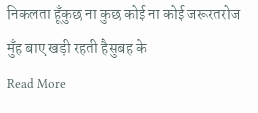निकलता हूँकुछ ना कुछ कोई ना कोई जरूरतरोज मुँह बाए खड़ी रहती हैसुबह के
Read More